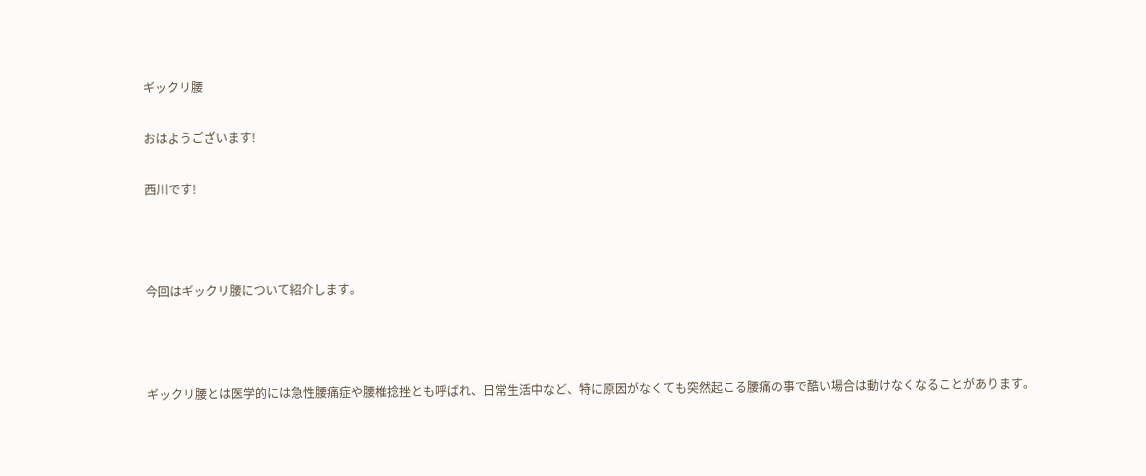ギックリ腰

おはようございます!

西川です!



今回はギックリ腰について紹介します。



ギックリ腰とは医学的には急性腰痛症や腰椎捻挫とも呼ばれ、日常生活中など、特に原因がなくても突然起こる腰痛の事で酷い場合は動けなくなることがあります。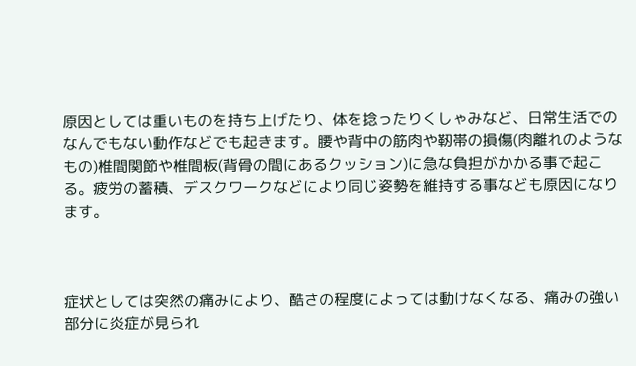原因としては重いものを持ち上げたり、体を捻ったりくしゃみなど、日常生活でのなんでもない動作などでも起きます。腰や背中の筋肉や靭帯の損傷(肉離れのようなもの)椎間関節や椎間板(背骨の間にあるクッション)に急な負担がかかる事で起こる。疲労の蓄積、デスクワークなどにより同じ姿勢を維持する事なども原因になります。



症状としては突然の痛みにより、酷さの程度によっては動けなくなる、痛みの強い部分に炎症が見られ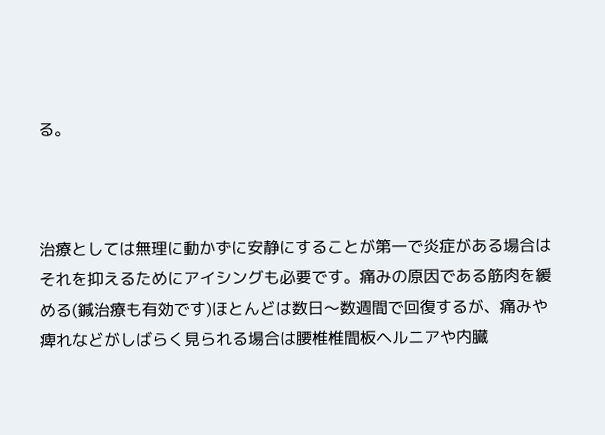る。



治療としては無理に動かずに安静にすることが第一で炎症がある場合はそれを抑えるためにアイシングも必要です。痛みの原因である筋肉を緩める(鍼治療も有効です)ほとんどは数日〜数週間で回復するが、痛みや痺れなどがしばらく見られる場合は腰椎椎間板ヘルニアや内臓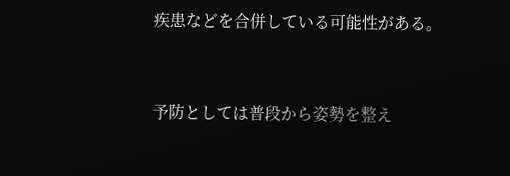疾患などを合併している可能性がある。



予防としては普段から姿勢を整え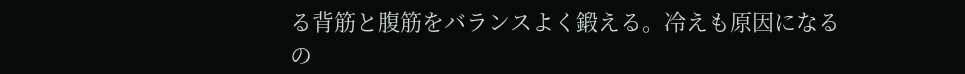る背筋と腹筋をバランスよく鍛える。冷えも原因になるの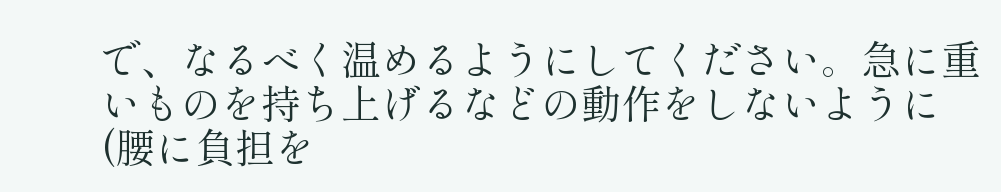で、なるべく温めるようにしてください。急に重いものを持ち上げるなどの動作をしないように(腰に負担を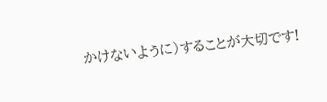かけないように)することが大切です!